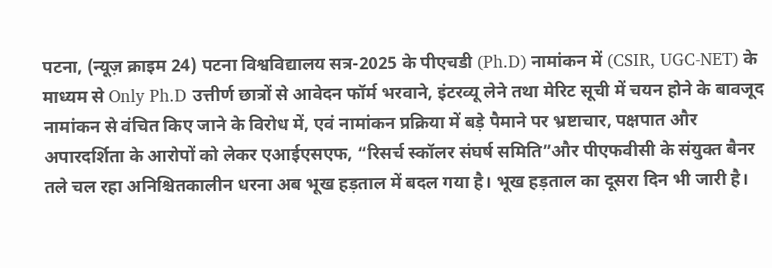पटना, (न्यूज़ क्राइम 24) पटना विश्वविद्यालय सत्र-2025 के पीएचडी (Ph.D) नामांकन में (CSIR, UGC-NET) के माध्यम से Only Ph.D उत्तीर्ण छात्रों से आवेदन फॉर्म भरवाने, इंटरव्यू लेने तथा मेरिट सूची में चयन होने के बावजूद नामांकन से वंचित किए जाने के विरोध में, एवं नामांकन प्रक्रिया में बड़े पैमाने पर भ्रष्टाचार, पक्षपात और अपारदर्शिता के आरोपों को लेकर एआईएसएफ, “रिसर्च स्कॉलर संघर्ष समिति”और पीएफवीसी के संयुक्त बैनर तले चल रहा अनिश्चितकालीन धरना अब भूख हड़ताल में बदल गया है। भूख हड़ताल का दूसरा दिन भी जारी है।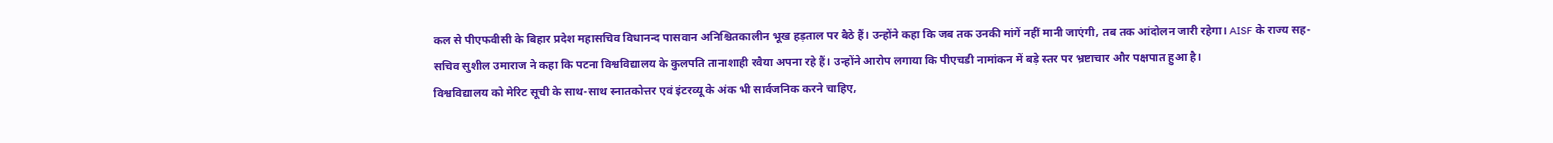कल से पीएफवीसी के बिहार प्रदेश महासचिव विधानन्द पासवान अनिश्चितकालीन भूख हड़ताल पर बैठे हैं। उन्होंने कहा कि जब तक उनकी मांगें नहीं मानी जाएंगी, तब तक आंदोलन जारी रहेगा। AISF के राज्य सह-सचिव सुशील उमाराज ने कहा कि पटना विश्वविद्यालय के कुलपति तानाशाही रवैया अपना रहे हैं। उन्होंने आरोप लगाया कि पीएचडी नामांकन में बड़े स्तर पर भ्रष्टाचार और पक्षपात हुआ है।
विश्वविद्यालय को मेरिट सूची के साथ-साथ स्नातकोत्तर एवं इंटरव्यू के अंक भी सार्वजनिक करने चाहिए,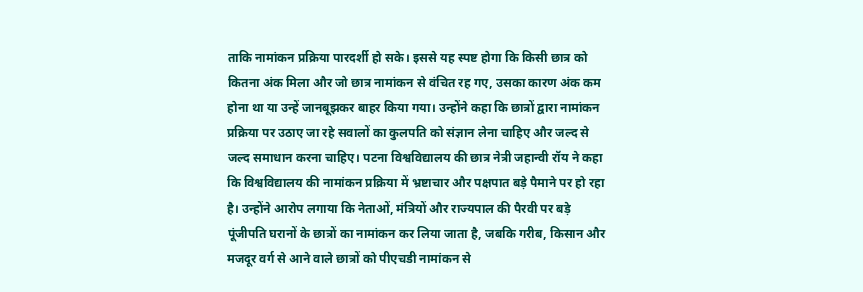ताकि नामांकन प्रक्रिया पारदर्शी हो सके। इससे यह स्पष्ट होगा कि किसी छात्र को कितना अंक मिला और जो छात्र नामांकन से वंचित रह गए, उसका कारण अंक कम होना था या उन्हें जानबूझकर बाहर किया गया। उन्होंने कहा कि छात्रों द्वारा नामांकन प्रक्रिया पर उठाए जा रहे सवालों का कुलपति को संज्ञान लेना चाहिए और जल्द से जल्द समाधान करना चाहिए। पटना विश्वविद्यालय की छात्र नेत्री जहान्वी रॉय ने कहा कि विश्वविद्यालय की नामांकन प्रक्रिया में भ्रष्टाचार और पक्षपात बड़े पैमाने पर हो रहा है। उन्होंने आरोप लगाया कि नेताओं, मंत्रियों और राज्यपाल की पैरवी पर बड़े पूंजीपति घरानों के छात्रों का नामांकन कर लिया जाता है, जबकि गरीब, किसान और मजदूर वर्ग से आने वाले छात्रों को पीएचडी नामांकन से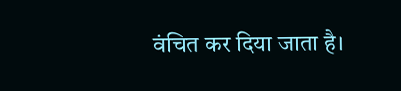वंचित कर दिया जाता है।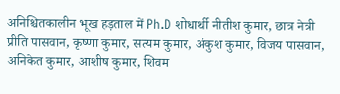अनिश्चितकालीन भूख हड़ताल में Ph.D शोधार्थी नीतीश कुमार, छात्र नेत्री प्रीति पासवान, कृष्णा कुमार, सत्यम कुमार, अंकुश कुमार, विजय पासवान, अनिकेत कुमार, आशीष कुमार, शिवम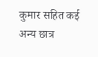कुमार सहित कई अन्य छात्र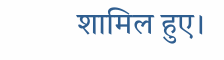शामिल हुए।